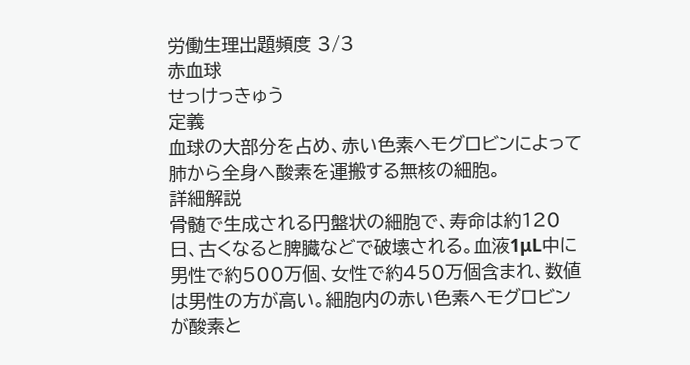労働生理出題頻度 3/3
赤血球
せっけっきゅう
定義
血球の大部分を占め、赤い色素ヘモグロビンによって肺から全身へ酸素を運搬する無核の細胞。
詳細解説
骨髄で生成される円盤状の細胞で、寿命は約120日、古くなると脾臓などで破壊される。血液1μL中に男性で約500万個、女性で約450万個含まれ、数値は男性の方が高い。細胞内の赤い色素ヘモグロビンが酸素と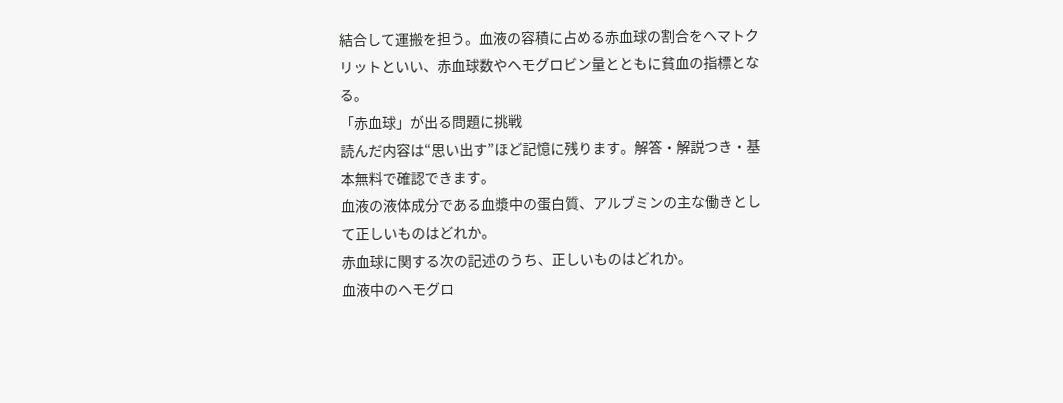結合して運搬を担う。血液の容積に占める赤血球の割合をヘマトクリットといい、赤血球数やヘモグロビン量とともに貧血の指標となる。
「赤血球」が出る問題に挑戦
読んだ内容は“思い出す”ほど記憶に残ります。解答・解説つき・基本無料で確認できます。
血液の液体成分である血漿中の蛋白質、アルブミンの主な働きとして正しいものはどれか。
赤血球に関する次の記述のうち、正しいものはどれか。
血液中のヘモグロ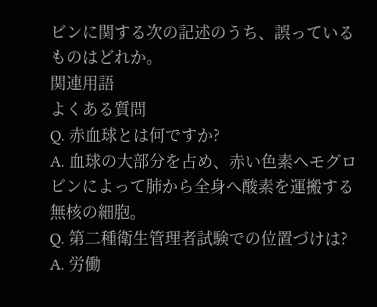ビンに関する次の記述のうち、誤っているものはどれか。
関連用語
よくある質問
Q. 赤血球とは何ですか?
A. 血球の大部分を占め、赤い色素ヘモグロビンによって肺から全身へ酸素を運搬する無核の細胞。
Q. 第二種衛生管理者試験での位置づけは?
A. 労働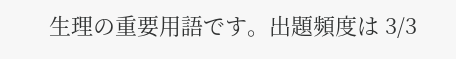生理の重要用語です。出題頻度は 3/3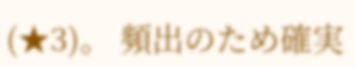(★3)。 頻出のため確実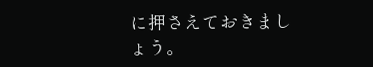に押さえておきましょう。